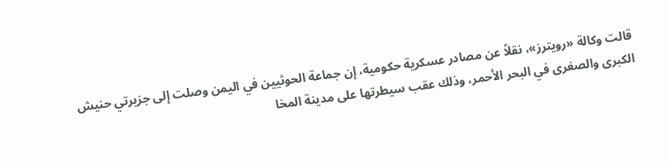قالت وكالة «رويترز»، نقلاً عن مصادر عسكرية حكومية، إن جماعة الحوثيين في اليمن وصلت إلى جزيرتي حنيش الكبرى والصغرى في البحر الأحمر، وذلك عقب سيطرتها على مدينة المخا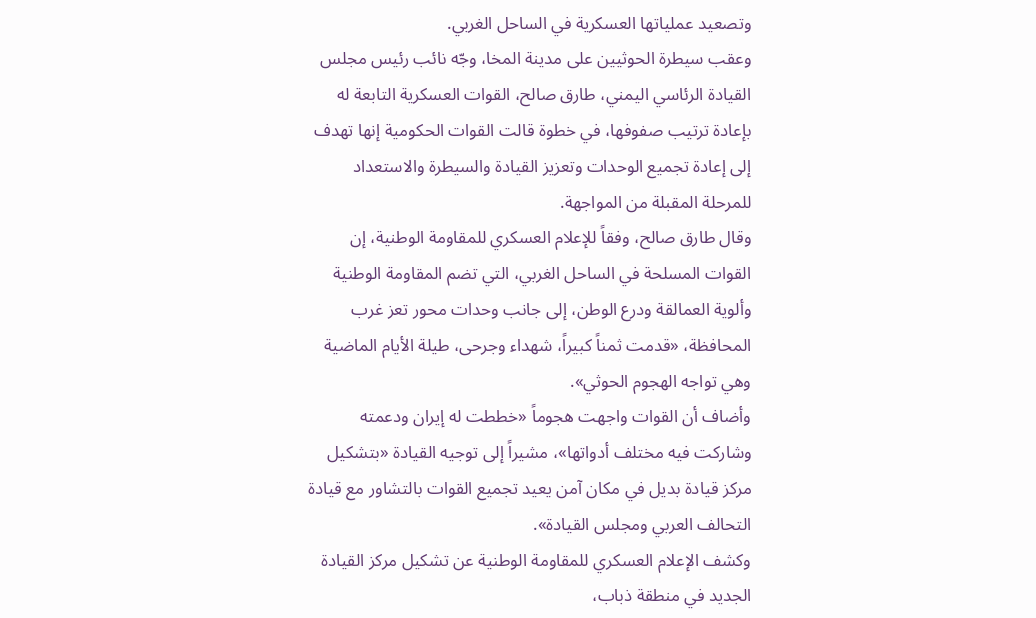وتصعيد عملياتها العسكرية في الساحل الغربي.
وعقب سيطرة الحوثيين على مدينة المخا، وجّه نائب رئيس مجلس القيادة الرئاسي اليمني، طارق صالح، القوات العسكرية التابعة له بإعادة ترتيب صفوفها، في خطوة قالت القوات الحكومية إنها تهدف إلى إعادة تجميع الوحدات وتعزيز القيادة والسيطرة والاستعداد للمرحلة المقبلة من المواجهة.
وقال طارق صالح، وفقاً للإعلام العسكري للمقاومة الوطنية، إن القوات المسلحة في الساحل الغربي، التي تضم المقاومة الوطنية وألوية العمالقة ودرع الوطن، إلى جانب وحدات محور تعز غرب المحافظة، «قدمت ثمناً كبيراً، شهداء وجرحى، طيلة الأيام الماضية وهي تواجه الهجوم الحوثي».
وأضاف أن القوات واجهت هجوماً «خططت له إيران ودعمته وشاركت فيه مختلف أدواتها»، مشيراً إلى توجيه القيادة «بتشكيل مركز قيادة بديل في مكان آمن يعيد تجميع القوات بالتشاور مع قيادة التحالف العربي ومجلس القيادة».
وكشف الإعلام العسكري للمقاومة الوطنية عن تشكيل مركز القيادة الجديد في منطقة ذباب،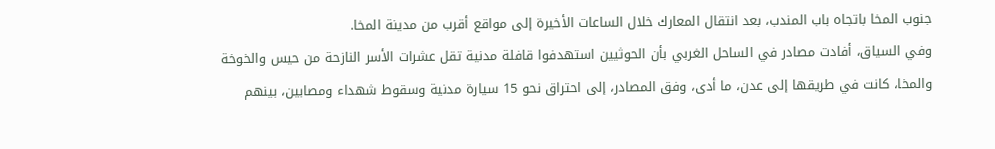جنوب المخا باتجاه باب المندب، بعد انتقال المعارك خلال الساعات الأخيرة إلى مواقع أقرب من مدينة المخا.
وفي السياق، أفادت مصادر في الساحل الغربي بأن الحوثيين استهدفوا قافلة مدنية تقل عشرات الأسر النازحة من حيس والخوخة والمخا، كانت في طريقها إلى عدن، ما أدى، وفق المصادر، إلى احتراق نحو 15 سيارة مدنية وسقوط شهداء ومصابين، بينهم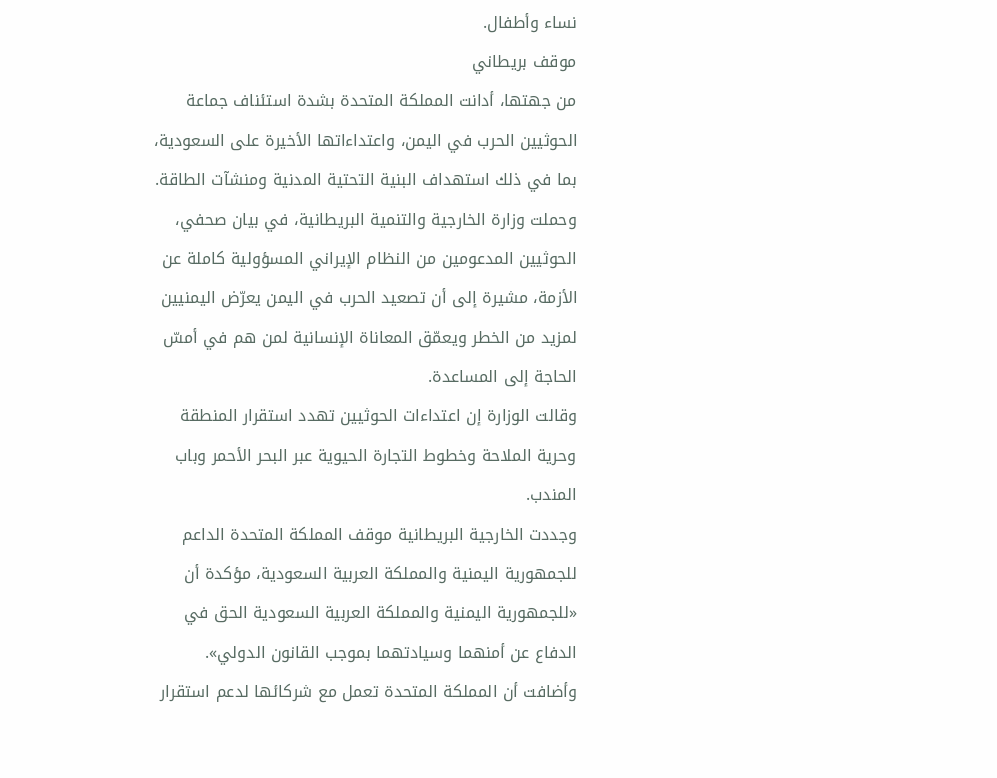نساء وأطفال.
موقف بريطاني
من جهتها، أدانت المملكة المتحدة بشدة استئناف جماعة الحوثيين الحرب في اليمن، واعتداءاتها الأخيرة على السعودية، بما في ذلك استهداف البنية التحتية المدنية ومنشآت الطاقة.
وحملت وزارة الخارجية والتنمية البريطانية، في بيان صحفي، الحوثيين المدعومين من النظام الإيراني المسؤولية كاملة عن الأزمة، مشيرة إلى أن تصعيد الحرب في اليمن يعرّض اليمنيين لمزيد من الخطر ويعمّق المعاناة الإنسانية لمن هم في أمسّ الحاجة إلى المساعدة.
وقالت الوزارة إن اعتداءات الحوثيين تهدد استقرار المنطقة وحرية الملاحة وخطوط التجارة الحيوية عبر البحر الأحمر وباب المندب.
وجددت الخارجية البريطانية موقف المملكة المتحدة الداعم للجمهورية اليمنية والمملكة العربية السعودية، مؤكدة أن «للجمهورية اليمنية والمملكة العربية السعودية الحق في الدفاع عن أمنهما وسيادتهما بموجب القانون الدولي».
وأضافت أن المملكة المتحدة تعمل مع شركائها لدعم استقرار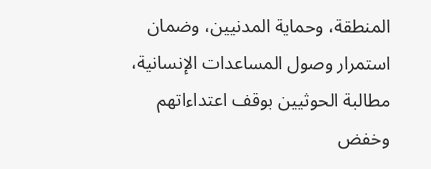المنطقة، وحماية المدنيين، وضمان استمرار وصول المساعدات الإنسانية، مطالبة الحوثيين بوقف اعتداءاتهم وخفض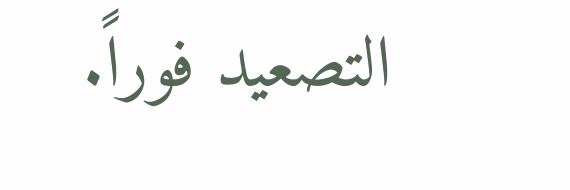التصعيد فوراً.